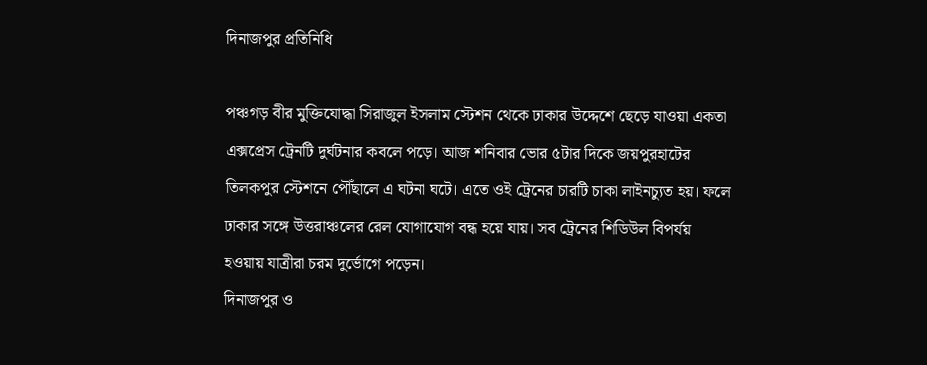দিনাজপুর প্রতিনিধি

পঞ্চগড় বীর মুক্তিযোদ্ধা সিরাজুল ইসলাম স্টেশন থেকে ঢাকার উদ্দেশে ছেড়ে যাওয়া একতা এক্সপ্রেস ট্রেনটি দুর্ঘটনার কবলে পড়ে। আজ শনিবার ভোর ৫টার দিকে জয়পুরহাটের তিলকপুর স্টেশনে পৌঁছালে এ ঘটনা ঘটে। এতে ওই ট্রেনের চারটি চাকা লাইনচ্যুত হয়। ফলে ঢাকার সঙ্গে উত্তরাঞ্চলের রেল যোগাযোগ বন্ধ হয়ে যায়। সব ট্রেনের শিডিউল বিপর্যয় হওয়ায় যাত্রীরা চরম দুর্ভোগে পড়েন।
দিনাজপুর ও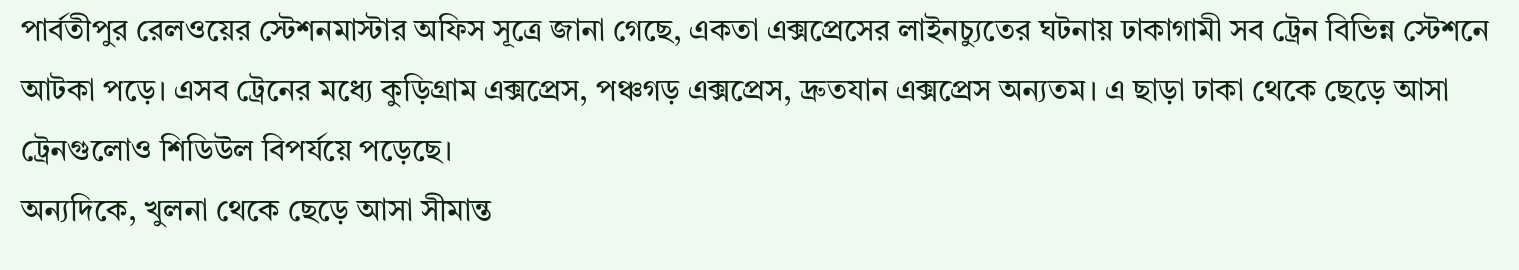পার্বতীপুর রেলওয়ের স্টেশনমাস্টার অফিস সূত্রে জানা গেছে, একতা এক্সপ্রেসের লাইনচ্যুতের ঘটনায় ঢাকাগামী সব ট্রেন বিভিন্ন স্টেশনে আটকা পড়ে। এসব ট্রেনের মধ্যে কুড়িগ্রাম এক্সপ্রেস, পঞ্চগড় এক্সপ্রেস, দ্রুতযান এক্সপ্রেস অন্যতম। এ ছাড়া ঢাকা থেকে ছেড়ে আসা ট্রেনগুলোও শিডিউল বিপর্যয়ে পড়েছে।
অন্যদিকে, খুলনা থেকে ছেড়ে আসা সীমান্ত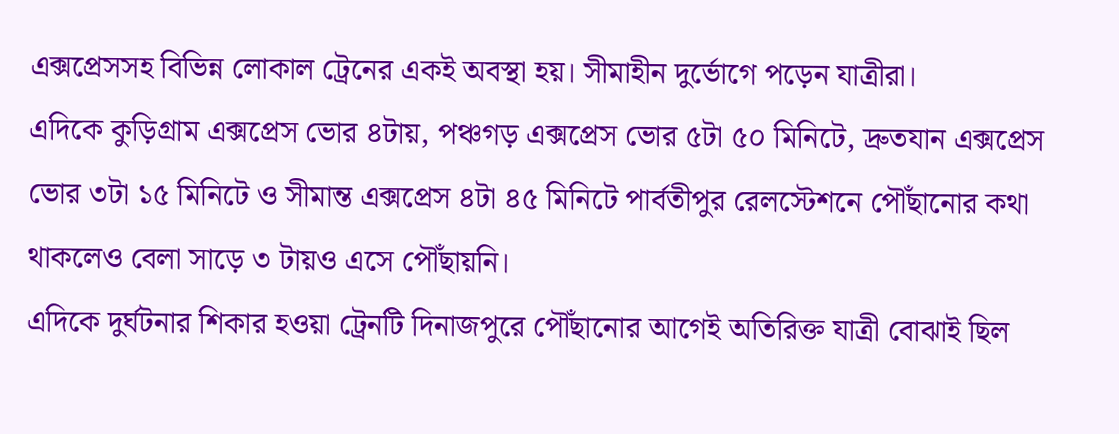এক্সপ্রেসসহ বিভিন্ন লোকাল ট্রেনের একই অবস্থা হয়। সীমাহীন দুর্ভোগে পড়েন যাত্রীরা।
এদিকে কুড়িগ্রাম এক্সপ্রেস ভোর ৪টায়, পঞ্চগড় এক্সপ্রেস ভোর ৫টা ৫০ মিনিটে, দ্রুতযান এক্সপ্রেস ভোর ৩টা ১৫ মিনিটে ও সীমান্ত এক্সপ্রেস ৪টা ৪৫ মিনিটে পার্বতীপুর রেলস্টেশনে পৌঁছানোর কথা থাকলেও বেলা সাড়ে ৩ টায়ও এসে পৌঁছায়নি।
এদিকে দুর্ঘটনার শিকার হওয়া ট্রেনটি দিনাজপুরে পৌঁছানোর আগেই অতিরিক্ত যাত্রী বোঝাই ছিল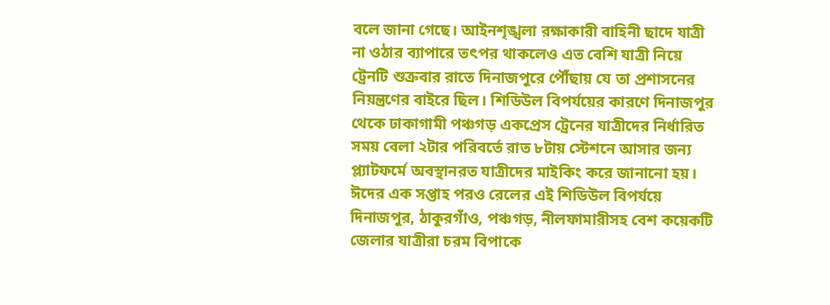বলে জানা গেছে। আইনশৃঙ্খলা রক্ষাকারী বাহিনী ছাদে যাত্রী না ওঠার ব্যাপারে তৎপর থাকলেও এত বেশি যাত্রী নিয়ে ট্রেনটি শুক্রবার রাতে দিনাজপুরে পৌঁছায় যে তা প্রশাসনের নিয়ন্ত্রণের বাইরে ছিল। শিডিউল বিপর্যয়ের কারণে দিনাজপুর থেকে ঢাকাগামী পঞ্চগড় একপ্রেস ট্রেনের যাত্রীদের নির্ধারিত সময় বেলা ২টার পরিবর্তে রাত ৮টায় স্টেশনে আসার জন্য প্ল্যাটফর্মে অবস্থানরত যাত্রীদের মাইকিং করে জানানো হয়। ঈদের এক সপ্তাহ পরও রেলের এই শিডিউল বিপর্যয়ে দিনাজপুর, ঠাকুরগাঁও, পঞ্চগড়, নীলফামারীসহ বেশ কয়েকটি জেলার যাত্রীরা চরম বিপাকে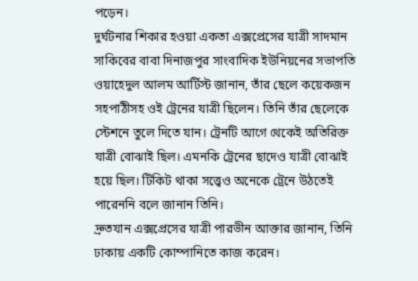পড়েন।
দুর্ঘটনার শিকার হওয়া একতা এক্সপ্রেসের যাত্রী সাদমান সাকিবের বাবা দিনাজপুর সাংবাদিক ইউনিয়নের সভাপতি ওয়াহেদুল আলম আর্টিস্ট জানান, তাঁর ছেলে কয়েকজন সহপাঠীসহ ওই ট্রেনের যাত্রী ছিলেন। তিনি তাঁর ছেলেকে স্টেশনে তুলে দিতে যান। ট্রেনটি আগে থেকেই অতিরিক্ত যাত্রী বোঝাই ছিল। এমনকি ট্রেনের ছাদেও যাত্রী বোঝাই হয়ে ছিল। টিকিট থাকা সত্ত্বেও অনেকে ট্রেনে উঠতেই পারেননি বলে জানান তিনি।
দ্রুতযান এক্সপ্রেসের যাত্রী পারভীন আক্তার জানান, তিনি ঢাকায় একটি কোম্পানিতে কাজ করেন।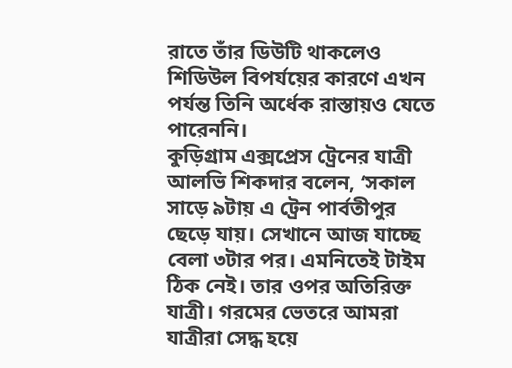রাতে তাঁর ডিউটি থাকলেও শিডিউল বিপর্যয়ের কারণে এখন পর্যন্ত তিনি অর্ধেক রাস্তায়ও যেতে পারেননি।
কুড়িগ্রাম এক্সপ্রেস ট্রেনের যাত্রী আলভি শিকদার বলেন, ‘সকাল সাড়ে ৯টায় এ ট্রেন পার্বতীপুর ছেড়ে যায়। সেখানে আজ যাচ্ছে বেলা ৩টার পর। এমনিতেই টাইম ঠিক নেই। তার ওপর অতিরিক্ত যাত্রী। গরমের ভেতরে আমরা যাত্রীরা সেদ্ধ হয়ে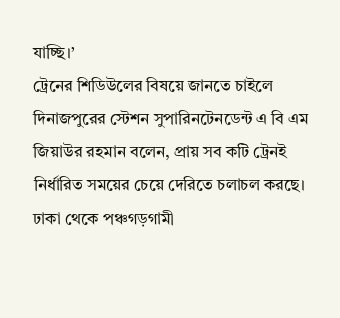যাচ্ছি।’
ট্রেনের শিডিউলের বিষয়ে জানতে চাইলে দিনাজপুরের স্টেশন সুপারিনটেনডেন্ট এ বি এম জিয়াউর রহমান বলেন, প্রায় সব কটি ট্রেনই নির্ধারিত সময়ের চেয়ে দেরিতে চলাচল করছে। ঢাকা থেকে পঞ্চগড়গামী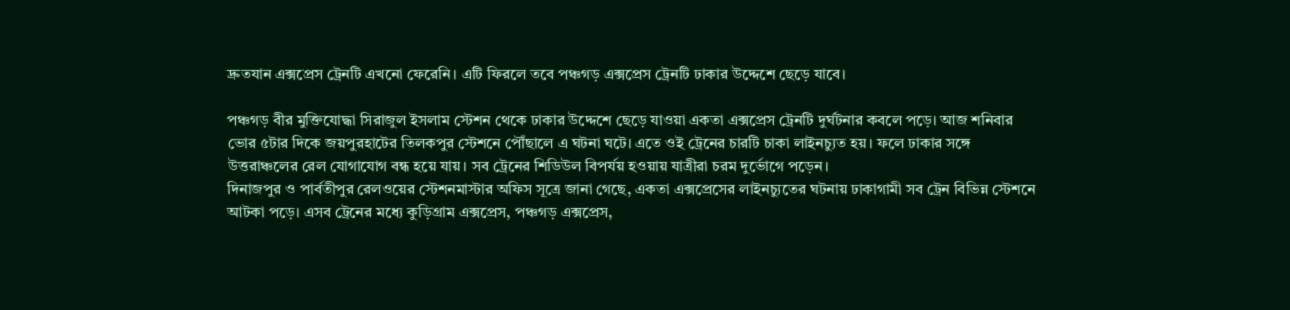দ্রুতযান এক্সপ্রেস ট্রেনটি এখনো ফেরেনি। এটি ফিরলে তবে পঞ্চগড় এক্সপ্রেস ট্রেনটি ঢাকার উদ্দেশে ছেড়ে যাবে।

পঞ্চগড় বীর মুক্তিযোদ্ধা সিরাজুল ইসলাম স্টেশন থেকে ঢাকার উদ্দেশে ছেড়ে যাওয়া একতা এক্সপ্রেস ট্রেনটি দুর্ঘটনার কবলে পড়ে। আজ শনিবার ভোর ৫টার দিকে জয়পুরহাটের তিলকপুর স্টেশনে পৌঁছালে এ ঘটনা ঘটে। এতে ওই ট্রেনের চারটি চাকা লাইনচ্যুত হয়। ফলে ঢাকার সঙ্গে উত্তরাঞ্চলের রেল যোগাযোগ বন্ধ হয়ে যায়। সব ট্রেনের শিডিউল বিপর্যয় হওয়ায় যাত্রীরা চরম দুর্ভোগে পড়েন।
দিনাজপুর ও পার্বতীপুর রেলওয়ের স্টেশনমাস্টার অফিস সূত্রে জানা গেছে, একতা এক্সপ্রেসের লাইনচ্যুতের ঘটনায় ঢাকাগামী সব ট্রেন বিভিন্ন স্টেশনে আটকা পড়ে। এসব ট্রেনের মধ্যে কুড়িগ্রাম এক্সপ্রেস, পঞ্চগড় এক্সপ্রেস,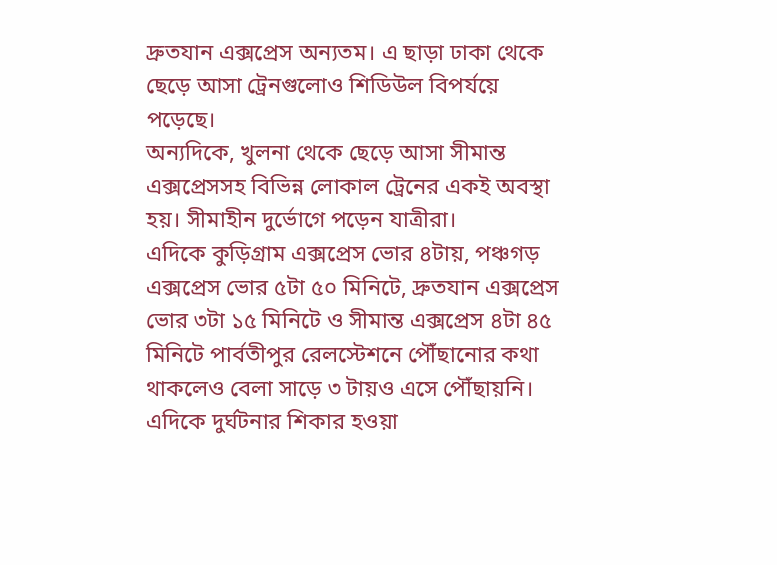দ্রুতযান এক্সপ্রেস অন্যতম। এ ছাড়া ঢাকা থেকে ছেড়ে আসা ট্রেনগুলোও শিডিউল বিপর্যয়ে পড়েছে।
অন্যদিকে, খুলনা থেকে ছেড়ে আসা সীমান্ত এক্সপ্রেসসহ বিভিন্ন লোকাল ট্রেনের একই অবস্থা হয়। সীমাহীন দুর্ভোগে পড়েন যাত্রীরা।
এদিকে কুড়িগ্রাম এক্সপ্রেস ভোর ৪টায়, পঞ্চগড় এক্সপ্রেস ভোর ৫টা ৫০ মিনিটে, দ্রুতযান এক্সপ্রেস ভোর ৩টা ১৫ মিনিটে ও সীমান্ত এক্সপ্রেস ৪টা ৪৫ মিনিটে পার্বতীপুর রেলস্টেশনে পৌঁছানোর কথা থাকলেও বেলা সাড়ে ৩ টায়ও এসে পৌঁছায়নি।
এদিকে দুর্ঘটনার শিকার হওয়া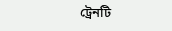ট্রেনটি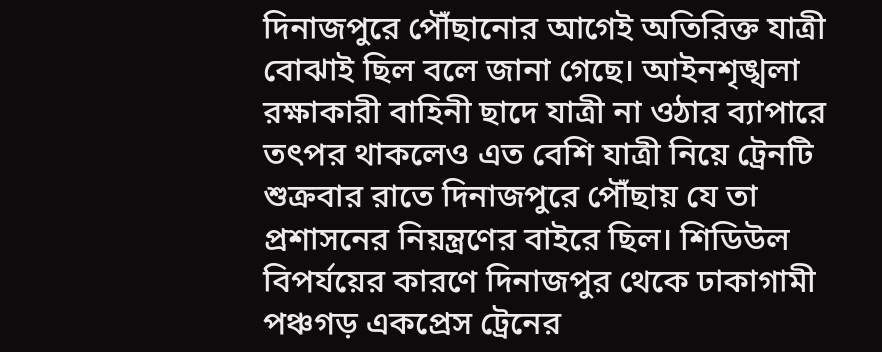দিনাজপুরে পৌঁছানোর আগেই অতিরিক্ত যাত্রী বোঝাই ছিল বলে জানা গেছে। আইনশৃঙ্খলা রক্ষাকারী বাহিনী ছাদে যাত্রী না ওঠার ব্যাপারে তৎপর থাকলেও এত বেশি যাত্রী নিয়ে ট্রেনটি শুক্রবার রাতে দিনাজপুরে পৌঁছায় যে তা প্রশাসনের নিয়ন্ত্রণের বাইরে ছিল। শিডিউল বিপর্যয়ের কারণে দিনাজপুর থেকে ঢাকাগামী পঞ্চগড় একপ্রেস ট্রেনের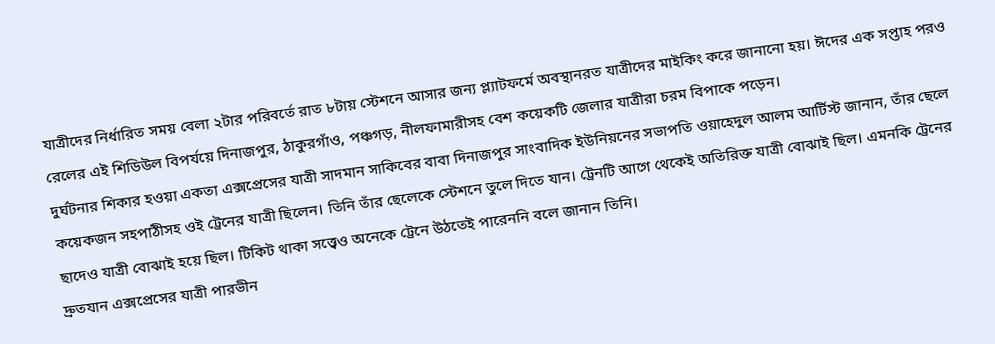যাত্রীদের নির্ধারিত সময় বেলা ২টার পরিবর্তে রাত ৮টায় স্টেশনে আসার জন্য প্ল্যাটফর্মে অবস্থানরত যাত্রীদের মাইকিং করে জানানো হয়। ঈদের এক সপ্তাহ পরও রেলের এই শিডিউল বিপর্যয়ে দিনাজপুর, ঠাকুরগাঁও, পঞ্চগড়, নীলফামারীসহ বেশ কয়েকটি জেলার যাত্রীরা চরম বিপাকে পড়েন।
দুর্ঘটনার শিকার হওয়া একতা এক্সপ্রেসের যাত্রী সাদমান সাকিবের বাবা দিনাজপুর সাংবাদিক ইউনিয়নের সভাপতি ওয়াহেদুল আলম আর্টিস্ট জানান, তাঁর ছেলে কয়েকজন সহপাঠীসহ ওই ট্রেনের যাত্রী ছিলেন। তিনি তাঁর ছেলেকে স্টেশনে তুলে দিতে যান। ট্রেনটি আগে থেকেই অতিরিক্ত যাত্রী বোঝাই ছিল। এমনকি ট্রেনের ছাদেও যাত্রী বোঝাই হয়ে ছিল। টিকিট থাকা সত্ত্বেও অনেকে ট্রেনে উঠতেই পারেননি বলে জানান তিনি।
দ্রুতযান এক্সপ্রেসের যাত্রী পারভীন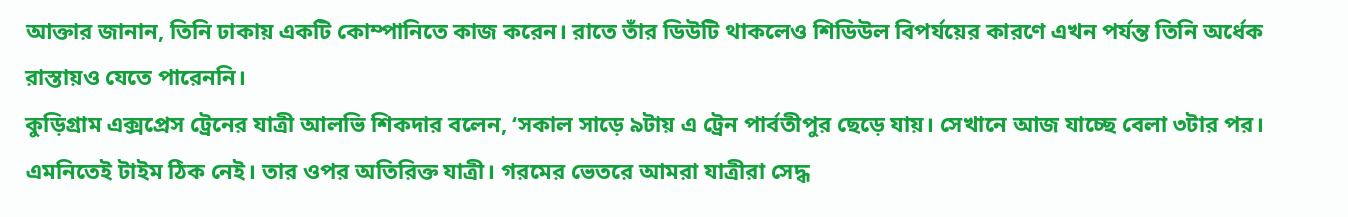আক্তার জানান, তিনি ঢাকায় একটি কোম্পানিতে কাজ করেন। রাতে তাঁর ডিউটি থাকলেও শিডিউল বিপর্যয়ের কারণে এখন পর্যন্ত তিনি অর্ধেক রাস্তায়ও যেতে পারেননি।
কুড়িগ্রাম এক্সপ্রেস ট্রেনের যাত্রী আলভি শিকদার বলেন, ‘সকাল সাড়ে ৯টায় এ ট্রেন পার্বতীপুর ছেড়ে যায়। সেখানে আজ যাচ্ছে বেলা ৩টার পর। এমনিতেই টাইম ঠিক নেই। তার ওপর অতিরিক্ত যাত্রী। গরমের ভেতরে আমরা যাত্রীরা সেদ্ধ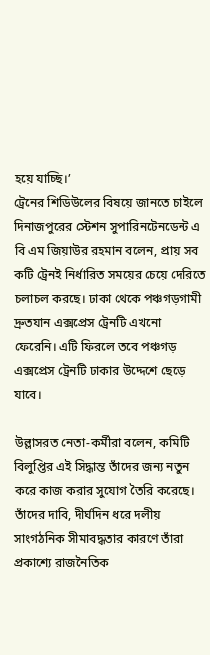হয়ে যাচ্ছি।’
ট্রেনের শিডিউলের বিষয়ে জানতে চাইলে দিনাজপুরের স্টেশন সুপারিনটেনডেন্ট এ বি এম জিয়াউর রহমান বলেন, প্রায় সব কটি ট্রেনই নির্ধারিত সময়ের চেয়ে দেরিতে চলাচল করছে। ঢাকা থেকে পঞ্চগড়গামী দ্রুতযান এক্সপ্রেস ট্রেনটি এখনো ফেরেনি। এটি ফিরলে তবে পঞ্চগড় এক্সপ্রেস ট্রেনটি ঢাকার উদ্দেশে ছেড়ে যাবে।

উল্লাসরত নেতা-কর্মীরা বলেন, কমিটি বিলুপ্তির এই সিদ্ধান্ত তাঁদের জন্য নতুন করে কাজ করার সুযোগ তৈরি করেছে। তাঁদের দাবি, দীর্ঘদিন ধরে দলীয় সাংগঠনিক সীমাবদ্ধতার কারণে তাঁরা প্রকাশ্যে রাজনৈতিক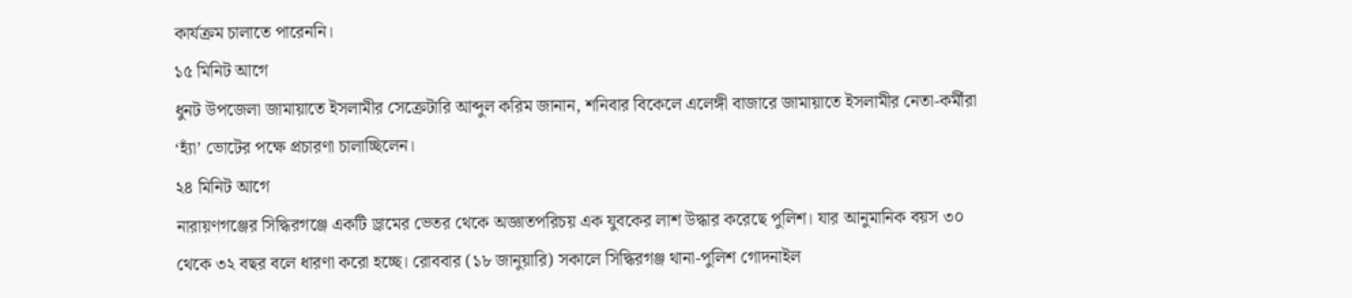কার্যক্রম চালাতে পারেননি।
১৫ মিনিট আগে
ধুনট উপজেলা জামায়াতে ইসলামীর সেক্রেটারি আব্দুল করিম জানান, শনিবার বিকেলে এলেঙ্গী বাজারে জামায়াতে ইসলামীর নেতা-কর্মীরা ‘হ্যাঁ’ ভোটের পক্ষে প্রচারণা চালাচ্ছিলেন।
২৪ মিনিট আগে
নারায়ণগঞ্জের সিদ্ধিরগঞ্জে একটি ড্রামের ভেতর থেকে অজ্ঞাতপরিচয় এক যুবকের লাশ উদ্ধার করেছে পুলিশ। যার আনুমানিক বয়স ৩০ থেকে ৩২ বছর বলে ধারণা করো হচ্ছে। রোববার (১৮ জানুয়ারি) সকালে সিদ্ধিরগঞ্জ থানা-পুলিশ গোদনাইল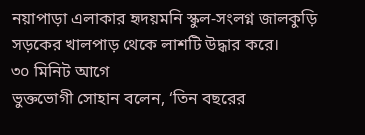নয়াপাড়া এলাকার হৃদয়মনি স্কুল-সংলগ্ন জালকুড়ি সড়কের খালপাড় থেকে লাশটি উদ্ধার করে।
৩০ মিনিট আগে
ভুক্তভোগী সোহান বলেন, ‘তিন বছরের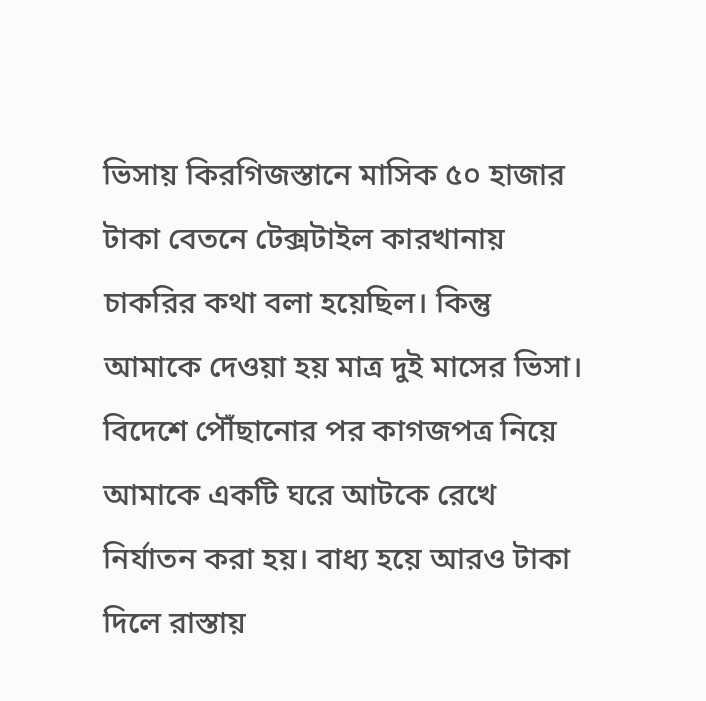ভিসায় কিরগিজস্তানে মাসিক ৫০ হাজার টাকা বেতনে টেক্সটাইল কারখানায় চাকরির কথা বলা হয়েছিল। কিন্তু আমাকে দেওয়া হয় মাত্র দুই মাসের ভিসা। বিদেশে পৌঁছানোর পর কাগজপত্র নিয়ে আমাকে একটি ঘরে আটকে রেখে নির্যাতন করা হয়। বাধ্য হয়ে আরও টাকা দিলে রাস্তায়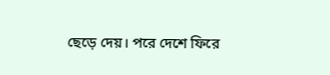ছেড়ে দেয়। পরে দেশে ফিরে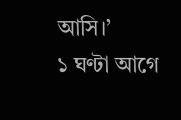আসি।’
১ ঘণ্টা আগে